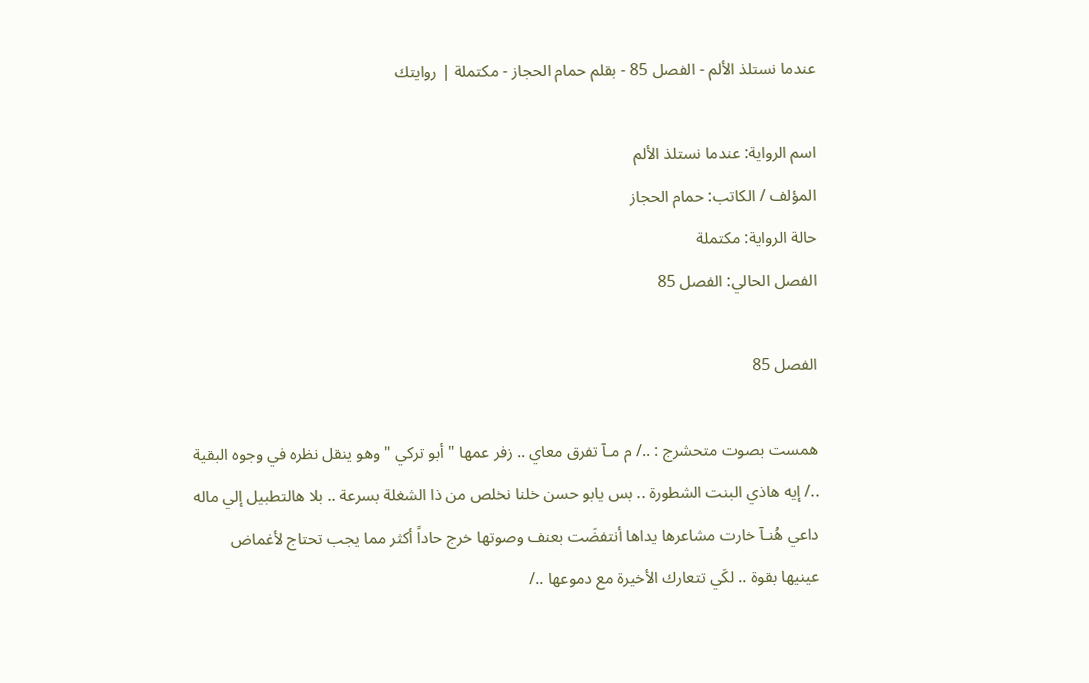عندما نستلذ الألم - الفصل 85 - بقلم حمام الحجاز - مكتملة | روايتك

اسم الرواية: عندما نستلذ الألم
المؤلف / الكاتب: حمام الحجاز
حالة الرواية: مكتملة
الفصل الحالي: الفصل 85

الفصل 85

همست بصوت متحشرج : ../ م مـآ تفرق معاي .. زفر عمها " أبو تركي " وهو ينقل نظره في وجوه البقية ../ إيه هاذي البنت الشطورة .. بس يابو حسن خلنا نخلص من ذا الشغلة بسرعة .. بلا هالتطبيل إلي ماله داعي هُنـآ خارت مشاعرها يداها أنتفضَت بعنف وصوتها خرج حاداً أكثر مما يجب تحتاج لأغماض عينيها بقوة .. لكَي تتعارك الأخيرة مع دموعها ../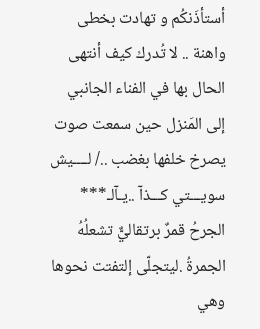أستأذَنكُم و تهادت بخطى واهنة .. لا تُدرك كيف أنتهى الحال بها في الفناء الجانبي إلى المَنزل حين سمعت صوت يصرخ خلفها بغضب ../ لــــيش سويـــتي كـــذآ ..يـآلـ*** الجرحُ قمرٌ برتقاليٌّ تشعلُهُ الجمرةُ .ليتجلّى إلتفتت نحوها وهي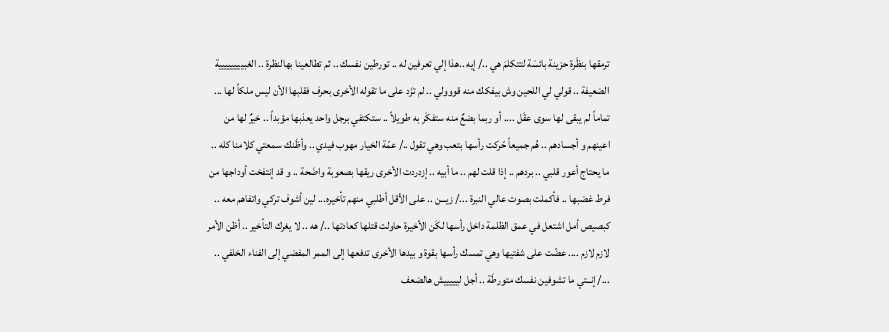ترمقها بنظَرة حزينة بائسَة لتتكلمَ هي ../ إيه ..هذا إلي تعرفين له .. تورطين نفسك .. ثم تطالعينا بهالنظرة .. الغبيييييييية الضعيفة .. قولي لي اللحين وش بيفكك منه قووولي .. لم تزَد على ما تقوله الأخرى بحرف فقلبها الأن ليس ملكاً لها ... تماماً لم يبقى لها سوى عقَل .... أو ربما بضعٌ منه ستفكَر به طويلاً .. ستكتفي برجل واحد يعذبها مؤبداً .. خيرٌ لها من اعينهم و أجسادهم .. هُم جميعاً حّركت رأسها بتعب وهي تقول ../ عمّة الخيار مهوب فيدي .. وأظَنك سمعتي كلامنا كله .. ما يحتاج أعور قلبي .. بردهم .. إذا قلت لهم .. ما أبيه .. إزدردت الأخرى ريقها بصعوبة واضَحة .. و قد إنتفخت أوداجها من فرط غضبها .. فأكملت بصوت عالي النبرة .../ زيـــن .. على الأقل أطلبي منهم تأخيره... لين أشوف تركي واتفاهم معه .. كبصيص أمل اشتعل في عمق الظلمة داخل رأسها لكَن الأخيرة حاولت قتلها كعادتها ../ هه .. لا يغرك التأخير .. أظن الأمر لازم لازم .... عضّت على شفتيها وهي تمسك رأسها بقوة و بيدها الأخرى تدفعها إلى الممر المفضي إلى الفناء الخلفي .. .../ إنــتي ما تشوفين نفسك متورطَة .. أجل ليييييش هالضعف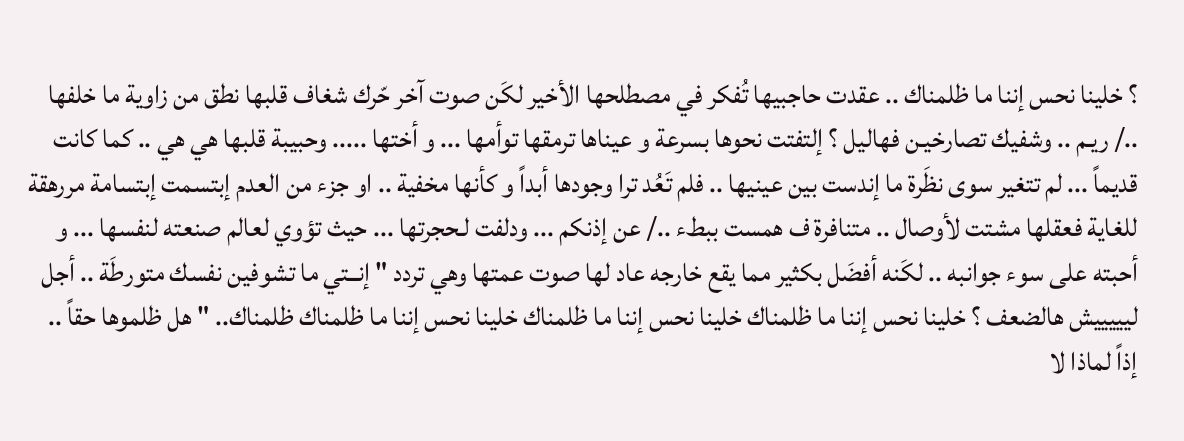؟ خلينا نحس إننا ما ظلمناك .. عقدت حاجبيها تُفكر في مصطلحها الأخير لكَن صوت آخر حّرك شغاف قلبها نطق من زاوية ما خلفها ../ ريـم .. وشفيك تصارخيـن فهاليل ؟ إلتفتت نحوها بسرعة و عيناها ترمقها توأمها ... و أختها ..... وحبيبة قلبها هي هي .. كما كانت قديماً ... لم تتغير سوى نظَرة ما إندست بين عينيها .. فلم تَعُد ترا وجودها أبداً و كأنها مخفية .. او جزء من العدم إبتسمت إبتسامة مررهقة للغاية فعقلها مشتت لأوصال .. متنافرة ف همست ببطء ../ عن إذنكم ... ودلفت لـحجرتها ... حيث تؤوي لعالم صنعته لنفسها ... و أحبته على سوء جوانبه .. لكَنه أفضَل بكثير مما يقع خارجه عاد لها صوت عمتها وهي تردد " إنــتي ما تشوفين نفسك متورطَة .. أجل ليييييش هالضعف ؟ خلينا نحس إننا ما ظلمناك خلينا نحس إننا ما ظلمناك خلينا نحس إننا ما ظلمناك ظلمناك.. " هل ظلموها حقاً .. إذاً لماذا لا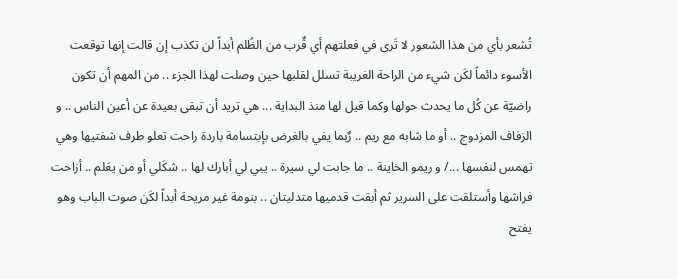تُشعر بأي من هذا الشعور لا تَرى في فعلتهم أي قٌرب من الظُلم أبداً لن تكذب إن قالت إنها توقعت الأسوء دائماً لكَن شيء من الراحة الغريبة تسلل لقلبها حين وصلت لهذا الجزء .. من المهم أن تكون راضيّة عن كُل ما يحدث حولها وكما قيل لها منذ البداية ... هي تريد أن تبقى بعيدة عن أعين الناس .. و الزفاف المزدوج .. أو ما شابه مع ريم .. رٌبما يفي بالغرض بإبتسامة باردة راحت تعلو طرف شفتيها وهي تهمس لنفسها .../ و ريمو الخاينة .. ما جابت لي سيرة .. يبي لي أبارك لها .. شكَلي أو من يعَلم .. أزاحت فراشها وأستلقت على السرير ثم أبقت قدميها متدليتان .. بنومة غير مريحة أبداً لكَن صوت الباب وهو يفتح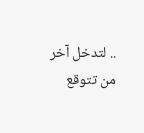.. لتدخل آخر من تتوقع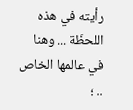رأيته في هذه اللحظَة ... وهنا في عالمها الخاص .. ؛